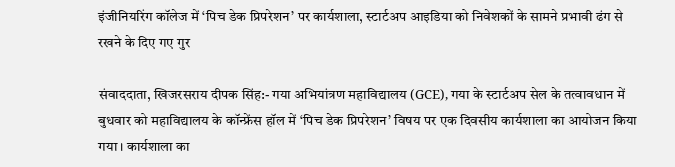इंजीनियरिंग कॉलेज में ‘पिच डेक प्रिपरेशन’ पर कार्यशाला, स्टार्टअप आइडिया को निवेशकों के सामने प्रभावी ढंग से रखने के दिए गए गुर

संवाददाता, खिजरसराय दीपक सिंह:- गया अभियांत्रण महाविद्यालय (GCE), गया के स्टार्टअप सेल के तत्वावधान में बुधवार को महाविद्यालय के कॉन्फ्रेंस हॉल में ‘पिच डेक प्रिपरेशन’ विषय पर एक दिवसीय कार्यशाला का आयोजन किया गया। कार्यशाला का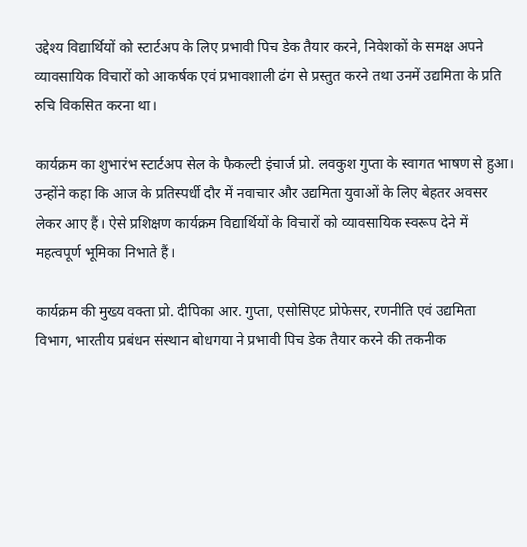उद्देश्य विद्यार्थियों को स्टार्टअप के लिए प्रभावी पिच डेक तैयार करने, निवेशकों के समक्ष अपने व्यावसायिक विचारों को आकर्षक एवं प्रभावशाली ढंग से प्रस्तुत करने तथा उनमें उद्यमिता के प्रति रुचि विकसित करना था।

कार्यक्रम का शुभारंभ स्टार्टअप सेल के फैकल्टी इंचार्ज प्रो. लवकुश गुप्ता के स्वागत भाषण से हुआ। उन्होंने कहा कि आज के प्रतिस्पर्धी दौर में नवाचार और उद्यमिता युवाओं के लिए बेहतर अवसर लेकर आए हैं। ऐसे प्रशिक्षण कार्यक्रम विद्यार्थियों के विचारों को व्यावसायिक स्वरूप देने में महत्वपूर्ण भूमिका निभाते हैं।

कार्यक्रम की मुख्य वक्ता प्रो. दीपिका आर. गुप्ता, एसोसिएट प्रोफेसर, रणनीति एवं उद्यमिता विभाग, भारतीय प्रबंधन संस्थान बोधगया ने प्रभावी पिच डेक तैयार करने की तकनीक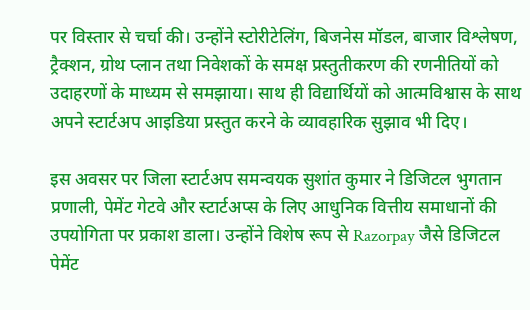पर विस्तार से चर्चा की। उन्होंने स्टोरीटेलिंग, बिजनेस मॉडल, बाजार विश्लेषण, ट्रैक्शन, ग्रोथ प्लान तथा निवेशकों के समक्ष प्रस्तुतीकरण की रणनीतियों को उदाहरणों के माध्यम से समझाया। साथ ही विद्यार्थियों को आत्मविश्वास के साथ अपने स्टार्टअप आइडिया प्रस्तुत करने के व्यावहारिक सुझाव भी दिए।

इस अवसर पर जिला स्टार्टअप समन्वयक सुशांत कुमार ने डिजिटल भुगतान प्रणाली, पेमेंट गेटवे और स्टार्टअप्स के लिए आधुनिक वित्तीय समाधानों की उपयोगिता पर प्रकाश डाला। उन्होंने विशेष रूप से Razorpay जैसे डिजिटल पेमेंट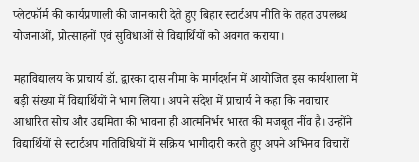प्लेटफॉर्म की कार्यप्रणाली की जानकारी देते हुए बिहार स्टार्टअप नीति के तहत उपलब्ध योजनाओं, प्रोत्साहनों एवं सुविधाओं से विद्यार्थियों को अवगत कराया।

महाविद्यालय के प्राचार्य डॉ. द्वारका दास नीमा के मार्गदर्शन में आयोजित इस कार्यशाला में बड़ी संख्या में विद्यार्थियों ने भाग लिया। अपने संदेश में प्राचार्य ने कहा कि नवाचार आधारित सोच और उद्यमिता की भावना ही आत्मनिर्भर भारत की मजबूत नींव है। उन्होंने विद्यार्थियों से स्टार्टअप गतिविधियों में सक्रिय भागीदारी करते हुए अपने अभिनव विचारों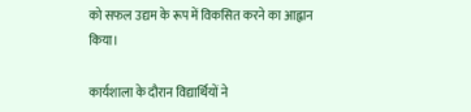को सफल उद्यम के रूप में विकसित करने का आह्वान किया।

कार्यशाला के दौरान विद्यार्थियों ने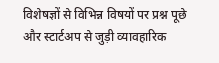विशेषज्ञों से विभिन्न विषयों पर प्रश्न पूछे और स्टार्टअप से जुड़ी व्यावहारिक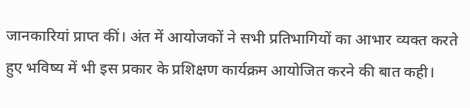जानकारियां प्राप्त कीं। अंत में आयोजकों ने सभी प्रतिभागियों का आभार व्यक्त करते हुए भविष्य में भी इस प्रकार के प्रशिक्षण कार्यक्रम आयोजित करने की बात कही।